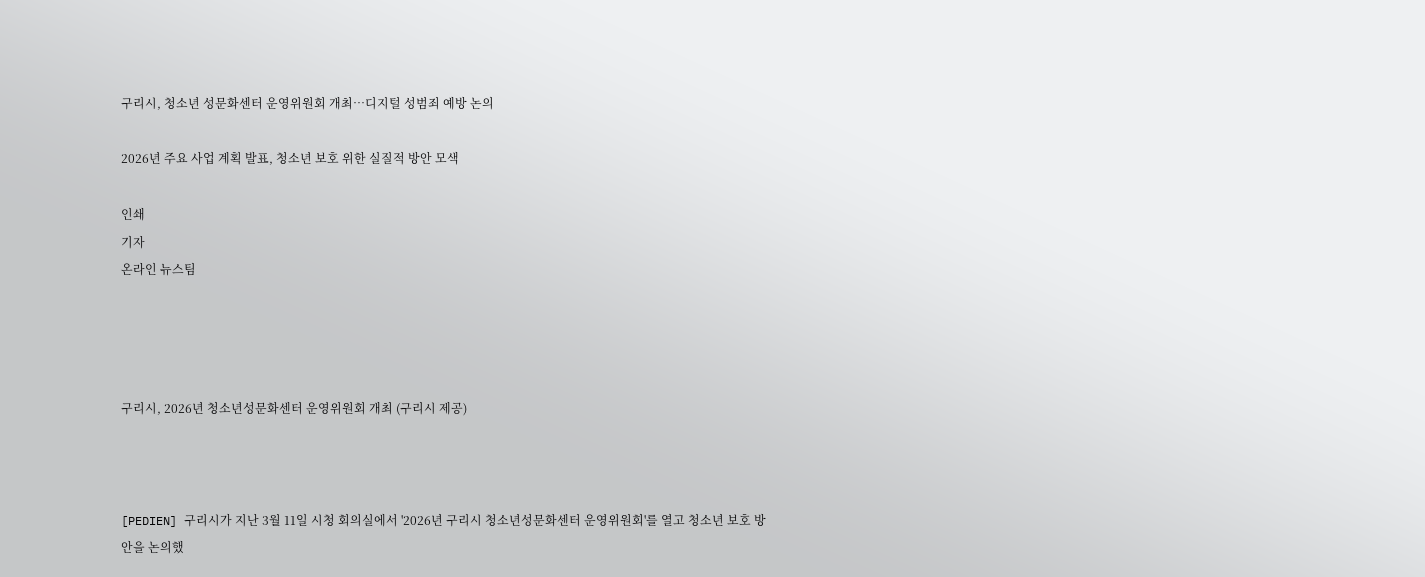구리시, 청소년 성문화센터 운영위원회 개최…디지털 성범죄 예방 논의

2026년 주요 사업 계획 발표, 청소년 보호 위한 실질적 방안 모색

인쇄
기자
온라인 뉴스팀




구리시, 2026년 청소년성문화센터 운영위원회 개최 (구리시 제공)



[PEDIEN] 구리시가 지난 3월 11일 시청 회의실에서 '2026년 구리시 청소년성문화센터 운영위원회'를 열고 청소년 보호 방안을 논의했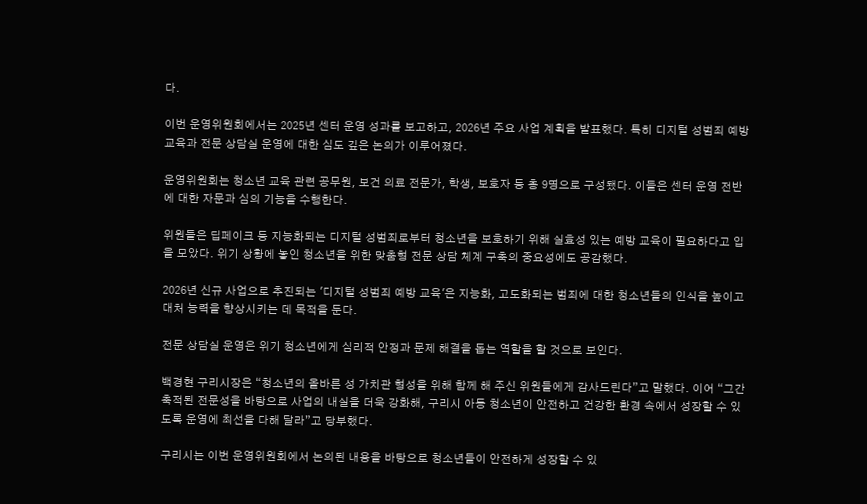다.

이번 운영위원회에서는 2025년 센터 운영 성과를 보고하고, 2026년 주요 사업 계획을 발표했다. 특히 디지털 성범죄 예방 교육과 전문 상담실 운영에 대한 심도 깊은 논의가 이루어졌다.

운영위원회는 청소년 교육 관련 공무원, 보건 의료 전문가, 학생, 보호자 등 총 9명으로 구성됐다. 이들은 센터 운영 전반에 대한 자문과 심의 기능을 수행한다.

위원들은 딥페이크 등 지능화되는 디지털 성범죄로부터 청소년을 보호하기 위해 실효성 있는 예방 교육이 필요하다고 입을 모았다. 위기 상황에 놓인 청소년을 위한 맞춤형 전문 상담 체계 구축의 중요성에도 공감했다.

2026년 신규 사업으로 추진되는 '디지털 성범죄 예방 교육'은 지능화, 고도화되는 범죄에 대한 청소년들의 인식을 높이고 대처 능력을 향상시키는 데 목적을 둔다.

전문 상담실 운영은 위기 청소년에게 심리적 안정과 문제 해결을 돕는 역할을 할 것으로 보인다.

백경현 구리시장은 “청소년의 올바른 성 가치관 형성을 위해 함께 해 주신 위원들에게 감사드린다”고 말했다. 이어 “그간 축적된 전문성을 바탕으로 사업의 내실을 더욱 강화해, 구리시 아동 청소년이 안전하고 건강한 환경 속에서 성장할 수 있도록 운영에 최선을 다해 달라”고 당부했다.

구리시는 이번 운영위원회에서 논의된 내용을 바탕으로 청소년들이 안전하게 성장할 수 있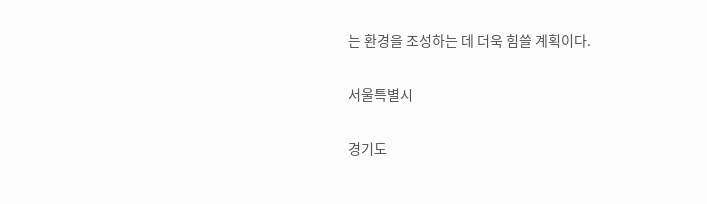는 환경을 조성하는 데 더욱 힘쓸 계획이다.

서울특별시

경기도